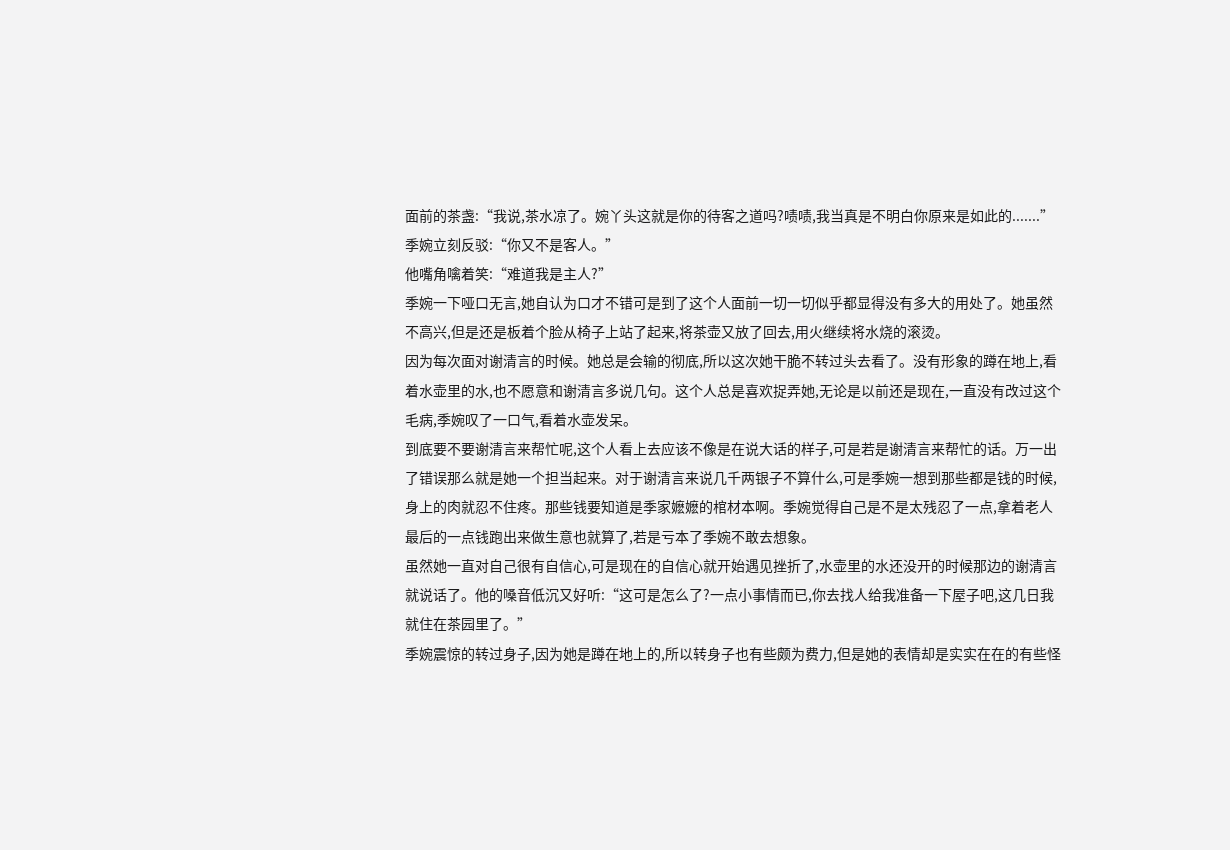面前的茶盏:“我说,茶水凉了。婉丫头这就是你的待客之道吗?啧啧,我当真是不明白你原来是如此的.......”
季婉立刻反驳:“你又不是客人。”
他嘴角噙着笑:“难道我是主人?”
季婉一下哑口无言,她自认为口才不错可是到了这个人面前一切一切似乎都显得没有多大的用处了。她虽然不高兴,但是还是板着个脸从椅子上站了起来,将茶壶又放了回去,用火继续将水烧的滚烫。
因为每次面对谢清言的时候。她总是会输的彻底,所以这次她干脆不转过头去看了。没有形象的蹲在地上,看着水壶里的水,也不愿意和谢清言多说几句。这个人总是喜欢捉弄她,无论是以前还是现在,一直没有改过这个毛病,季婉叹了一口气,看着水壶发呆。
到底要不要谢清言来帮忙呢,这个人看上去应该不像是在说大话的样子,可是若是谢清言来帮忙的话。万一出了错误那么就是她一个担当起来。对于谢清言来说几千两银子不算什么,可是季婉一想到那些都是钱的时候,身上的肉就忍不住疼。那些钱要知道是季家嬷嬷的棺材本啊。季婉觉得自己是不是太残忍了一点,拿着老人最后的一点钱跑出来做生意也就算了,若是亏本了季婉不敢去想象。
虽然她一直对自己很有自信心,可是现在的自信心就开始遇见挫折了,水壶里的水还没开的时候那边的谢清言就说话了。他的嗓音低沉又好听:“这可是怎么了?一点小事情而已,你去找人给我准备一下屋子吧,这几日我就住在茶园里了。”
季婉震惊的转过身子,因为她是蹲在地上的,所以转身子也有些颇为费力,但是她的表情却是实实在在的有些怪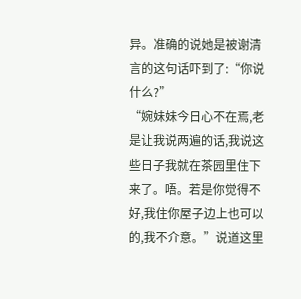异。准确的说她是被谢清言的这句话吓到了:“你说什么?”
“婉妹妹今日心不在焉,老是让我说两遍的话,我说这些日子我就在茶园里住下来了。唔。若是你觉得不好,我住你屋子边上也可以的,我不介意。”说道这里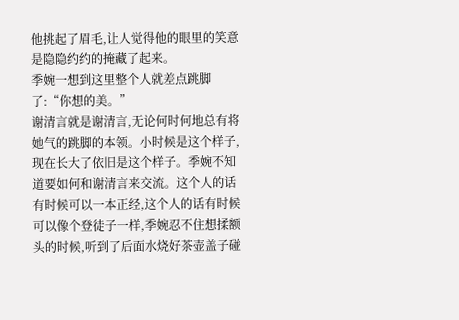他挑起了眉毛,让人觉得他的眼里的笑意是隐隐约约的掩藏了起来。
季婉一想到这里整个人就差点跳脚了:“你想的美。”
谢清言就是谢清言,无论何时何地总有将她气的跳脚的本领。小时候是这个样子,现在长大了依旧是这个样子。季婉不知道要如何和谢清言来交流。这个人的话有时候可以一本正经,这个人的话有时候可以像个登徒子一样,季婉忍不住想揉额头的时候,听到了后面水烧好茶壶盖子碰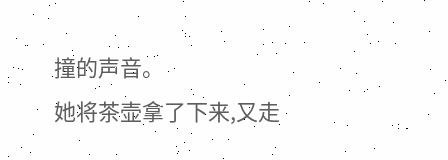撞的声音。
她将茶壶拿了下来,又走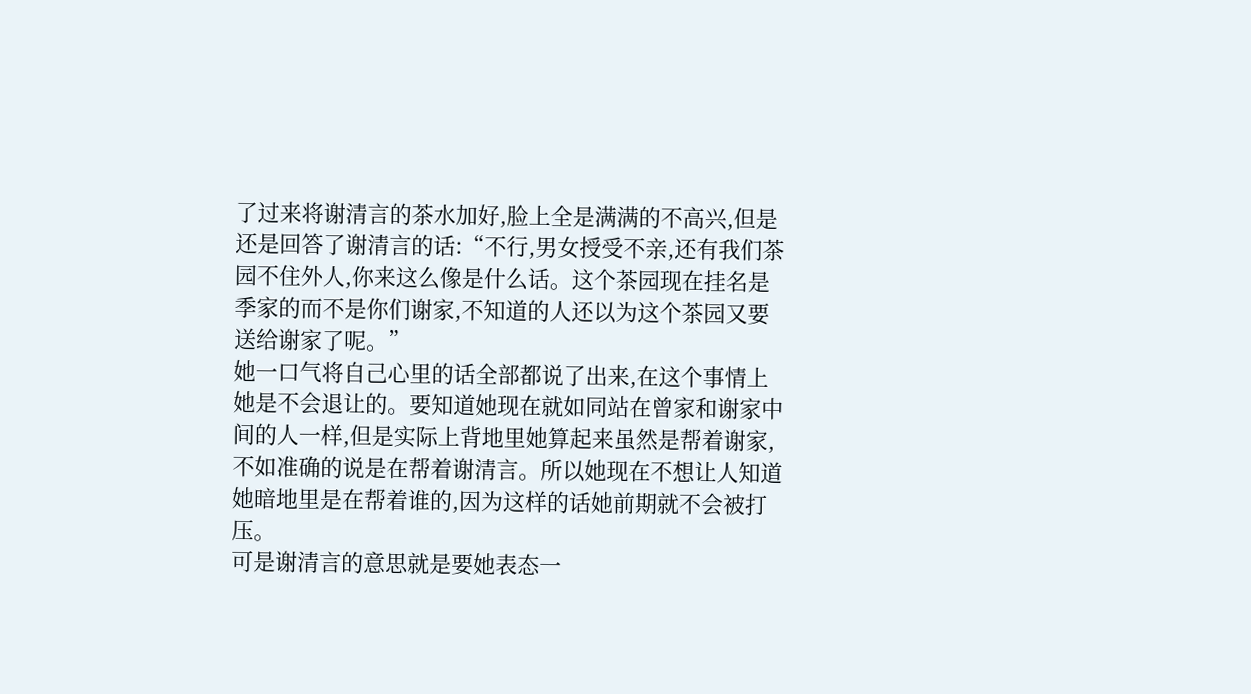了过来将谢清言的茶水加好,脸上全是满满的不高兴,但是还是回答了谢清言的话:“不行,男女授受不亲,还有我们茶园不住外人,你来这么像是什么话。这个茶园现在挂名是季家的而不是你们谢家,不知道的人还以为这个茶园又要送给谢家了呢。”
她一口气将自己心里的话全部都说了出来,在这个事情上她是不会退让的。要知道她现在就如同站在曾家和谢家中间的人一样,但是实际上背地里她算起来虽然是帮着谢家,不如准确的说是在帮着谢清言。所以她现在不想让人知道她暗地里是在帮着谁的,因为这样的话她前期就不会被打压。
可是谢清言的意思就是要她表态一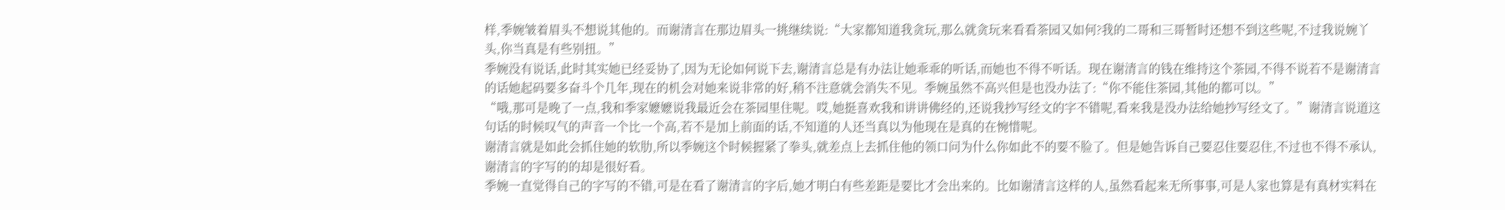样,季婉皱着眉头不想说其他的。而谢清言在那边眉头一挑继续说:“大家都知道我贪玩,那么就贪玩来看看茶园又如何?我的二哥和三哥暂时还想不到这些呢,不过我说婉丫头,你当真是有些别扭。”
季婉没有说话,此时其实她已经妥协了,因为无论如何说下去,谢清言总是有办法让她乖乖的听话,而她也不得不听话。现在谢清言的钱在维持这个茶园,不得不说若不是谢清言的话她起码要多奋斗个几年,现在的机会对她来说非常的好,稍不注意就会消失不见。季婉虽然不高兴但是也没办法了:“你不能住茶园,其他的都可以。”
“哦,那可是晚了一点,我和季家嬷嬷说我最近会在茶园里住呢。哎,她挺喜欢我和讲讲佛经的,还说我抄写经文的字不错呢,看来我是没办法给她抄写经文了。”谢清言说道这句话的时候叹气的声音一个比一个高,若不是加上前面的话,不知道的人还当真以为他现在是真的在惋惜呢。
谢清言就是如此会抓住她的软肋,所以季婉这个时候握紧了拳头,就差点上去抓住他的领口问为什么你如此不的要不脸了。但是她告诉自己要忍住要忍住,不过也不得不承认,谢清言的字写的的却是很好看。
季婉一直觉得自己的字写的不错,可是在看了谢清言的字后,她才明白有些差距是要比才会出来的。比如谢清言这样的人,虽然看起来无所事事,可是人家也算是有真材实料在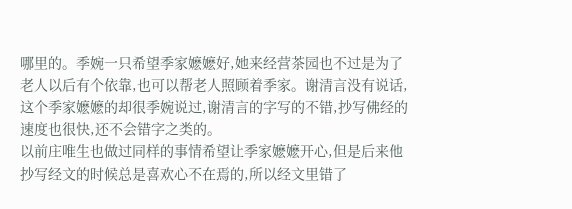哪里的。季婉一只希望季家嬷嬷好,她来经营茶园也不过是为了老人以后有个依靠,也可以帮老人照顾着季家。谢清言没有说话,这个季家嬷嬷的却很季婉说过,谢清言的字写的不错,抄写佛经的速度也很快,还不会错字之类的。
以前庄唯生也做过同样的事情希望让季家嬷嬷开心,但是后来他抄写经文的时候总是喜欢心不在焉的,所以经文里错了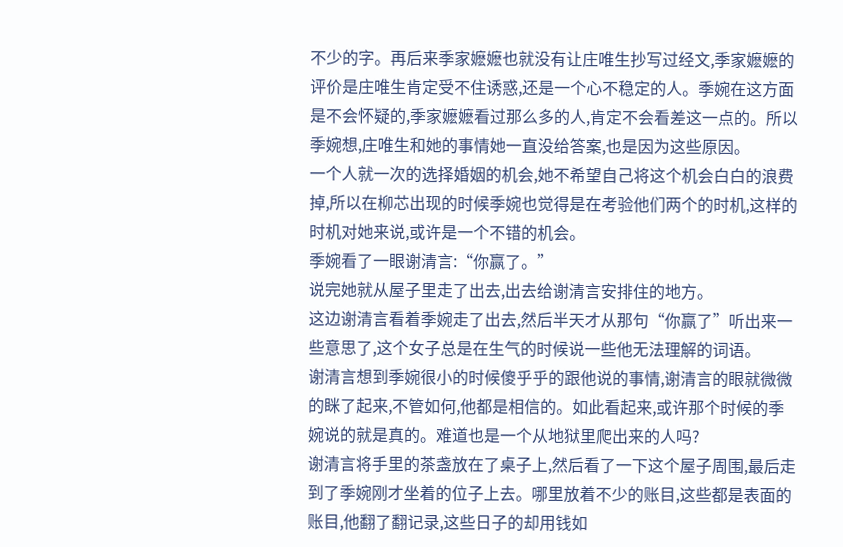不少的字。再后来季家嬷嬷也就没有让庄唯生抄写过经文,季家嬷嬷的评价是庄唯生肯定受不住诱惑,还是一个心不稳定的人。季婉在这方面是不会怀疑的,季家嬷嬷看过那么多的人,肯定不会看差这一点的。所以季婉想,庄唯生和她的事情她一直没给答案,也是因为这些原因。
一个人就一次的选择婚姻的机会,她不希望自己将这个机会白白的浪费掉,所以在柳芯出现的时候季婉也觉得是在考验他们两个的时机,这样的时机对她来说,或许是一个不错的机会。
季婉看了一眼谢清言:“你赢了。”
说完她就从屋子里走了出去,出去给谢清言安排住的地方。
这边谢清言看着季婉走了出去,然后半天才从那句“你赢了”听出来一些意思了,这个女子总是在生气的时候说一些他无法理解的词语。
谢清言想到季婉很小的时候傻乎乎的跟他说的事情,谢清言的眼就微微的眯了起来,不管如何,他都是相信的。如此看起来,或许那个时候的季婉说的就是真的。难道也是一个从地狱里爬出来的人吗?
谢清言将手里的茶盏放在了桌子上,然后看了一下这个屋子周围,最后走到了季婉刚才坐着的位子上去。哪里放着不少的账目,这些都是表面的账目,他翻了翻记录,这些日子的却用钱如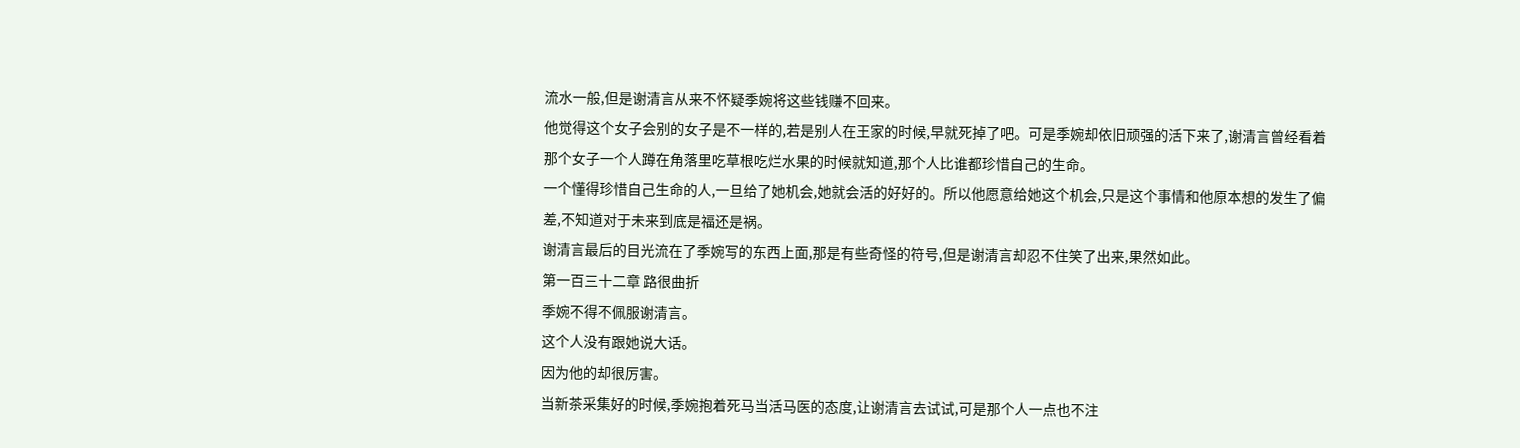流水一般,但是谢清言从来不怀疑季婉将这些钱赚不回来。
他觉得这个女子会别的女子是不一样的,若是别人在王家的时候,早就死掉了吧。可是季婉却依旧顽强的活下来了,谢清言曾经看着那个女子一个人蹲在角落里吃草根吃烂水果的时候就知道,那个人比谁都珍惜自己的生命。
一个懂得珍惜自己生命的人,一旦给了她机会,她就会活的好好的。所以他愿意给她这个机会,只是这个事情和他原本想的发生了偏差,不知道对于未来到底是福还是祸。
谢清言最后的目光流在了季婉写的东西上面,那是有些奇怪的符号,但是谢清言却忍不住笑了出来,果然如此。
第一百三十二章 路很曲折
季婉不得不佩服谢清言。
这个人没有跟她说大话。
因为他的却很厉害。
当新茶采集好的时候,季婉抱着死马当活马医的态度,让谢清言去试试,可是那个人一点也不注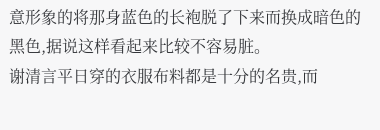意形象的将那身蓝色的长袍脱了下来而换成暗色的黑色,据说这样看起来比较不容易脏。
谢清言平日穿的衣服布料都是十分的名贵,而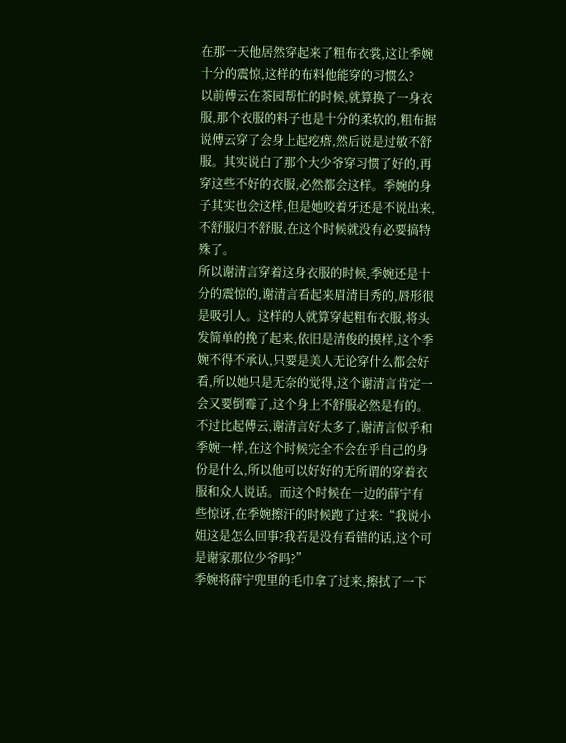在那一天他居然穿起来了粗布衣裳,这让季婉十分的震惊,这样的布料他能穿的习惯么?
以前傅云在茶园帮忙的时候,就算换了一身衣服,那个衣服的料子也是十分的柔软的,粗布据说傅云穿了会身上起疙瘩,然后说是过敏不舒服。其实说白了那个大少爷穿习惯了好的,再穿这些不好的衣服,必然都会这样。季婉的身子其实也会这样,但是她咬着牙还是不说出来,不舒服归不舒服,在这个时候就没有必要搞特殊了。
所以谢清言穿着这身衣服的时候,季婉还是十分的震惊的,谢清言看起来眉清目秀的,唇形很是吸引人。这样的人就算穿起粗布衣服,将头发简单的挽了起来,依旧是清俊的摸样,这个季婉不得不承认,只要是美人无论穿什么都会好看,所以她只是无奈的觉得,这个谢清言肯定一会又要倒霉了,这个身上不舒服必然是有的。
不过比起傅云,谢清言好太多了,谢清言似乎和季婉一样,在这个时候完全不会在乎自己的身份是什么,所以他可以好好的无所谓的穿着衣服和众人说话。而这个时候在一边的薛宁有些惊讶,在季婉擦汗的时候跑了过来:“我说小姐这是怎么回事?我若是没有看错的话,这个可是谢家那位少爷吗?”
季婉将薛宁兜里的毛巾拿了过来,擦拭了一下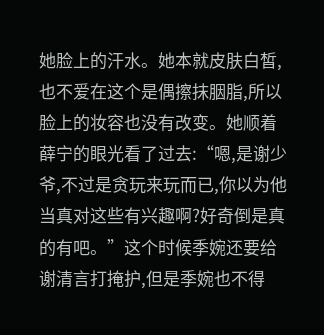她脸上的汗水。她本就皮肤白皙,也不爱在这个是偶擦抹胭脂,所以脸上的妆容也没有改变。她顺着薛宁的眼光看了过去:“嗯,是谢少爷,不过是贪玩来玩而已,你以为他当真对这些有兴趣啊?好奇倒是真的有吧。”这个时候季婉还要给谢清言打掩护,但是季婉也不得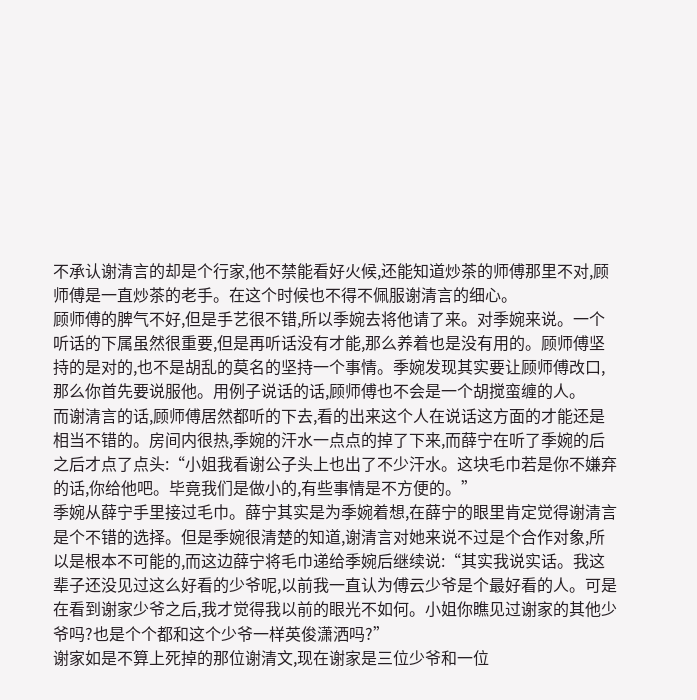不承认谢清言的却是个行家,他不禁能看好火候,还能知道炒茶的师傅那里不对,顾师傅是一直炒茶的老手。在这个时候也不得不佩服谢清言的细心。
顾师傅的脾气不好,但是手艺很不错,所以季婉去将他请了来。对季婉来说。一个听话的下属虽然很重要,但是再听话没有才能,那么养着也是没有用的。顾师傅坚持的是对的,也不是胡乱的莫名的坚持一个事情。季婉发现其实要让顾师傅改口,那么你首先要说服他。用例子说话的话,顾师傅也不会是一个胡搅蛮缠的人。
而谢清言的话,顾师傅居然都听的下去,看的出来这个人在说话这方面的才能还是相当不错的。房间内很热,季婉的汗水一点点的掉了下来,而薛宁在听了季婉的后之后才点了点头:“小姐我看谢公子头上也出了不少汗水。这块毛巾若是你不嫌弃的话,你给他吧。毕竟我们是做小的,有些事情是不方便的。”
季婉从薛宁手里接过毛巾。薛宁其实是为季婉着想,在薛宁的眼里肯定觉得谢清言是个不错的选择。但是季婉很清楚的知道,谢清言对她来说不过是个合作对象,所以是根本不可能的,而这边薛宁将毛巾递给季婉后继续说:“其实我说实话。我这辈子还没见过这么好看的少爷呢,以前我一直认为傅云少爷是个最好看的人。可是在看到谢家少爷之后,我才觉得我以前的眼光不如何。小姐你瞧见过谢家的其他少爷吗?也是个个都和这个少爷一样英俊潇洒吗?”
谢家如是不算上死掉的那位谢清文,现在谢家是三位少爷和一位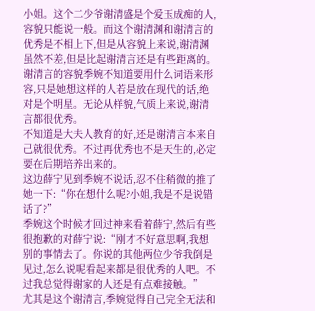小姐。这个二少爷谢清盛是个爱玉成痴的人,容貌只能说一般。而这个谢清渊和谢清言的优秀是不相上下,但是从容貌上来说,谢清渊虽然不差,但是比起谢清言还是有些距离的。谢清言的容貌季婉不知道要用什么词语来形容,只是她想这样的人若是放在现代的话,绝对是个明星。无论从样貌,气质上来说,谢清言都很优秀。
不知道是大夫人教育的好,还是谢清言本来自己就很优秀。不过再优秀也不是天生的,必定要在后期培养出来的。
这边薛宁见到季婉不说话,忍不住稍微的推了她一下:“你在想什么呢?小姐,我是不是说错话了?”
季婉这个时候才回过神来看着薛宁,然后有些很抱歉的对薛宁说:“刚才不好意思啊,我想别的事情去了。你说的其他两位少爷我倒是见过,怎么说呢看起来都是很优秀的人吧。不过我总觉得谢家的人还是有点难接触。”
尤其是这个谢清言,季婉觉得自己完全无法和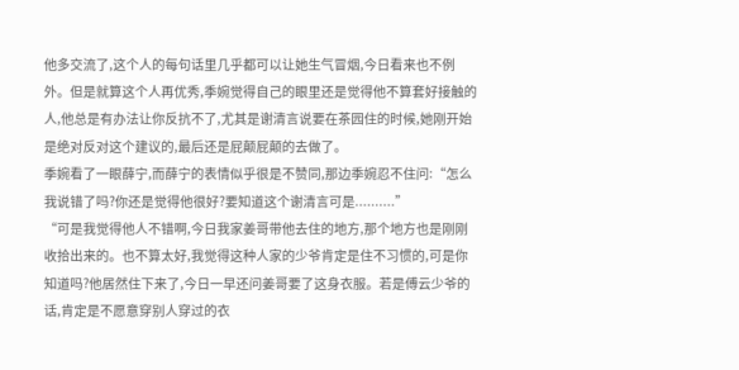他多交流了,这个人的每句话里几乎都可以让她生气冒烟,今日看来也不例外。但是就算这个人再优秀,季婉觉得自己的眼里还是觉得他不算套好接触的人,他总是有办法让你反抗不了,尤其是谢清言说要在茶园住的时候,她刚开始是绝对反对这个建议的,最后还是屁颠屁颠的去做了。
季婉看了一眼薛宁,而薛宁的表情似乎很是不赞同,那边季婉忍不住问:“怎么我说错了吗?你还是觉得他很好?要知道这个谢清言可是..........”
“可是我觉得他人不错啊,今日我家姜哥带他去住的地方,那个地方也是刚刚收拾出来的。也不算太好,我觉得这种人家的少爷肯定是住不习惯的,可是你知道吗?他居然住下来了,今日一早还问姜哥要了这身衣服。若是傅云少爷的话,肯定是不愿意穿别人穿过的衣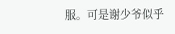服。可是谢少爷似乎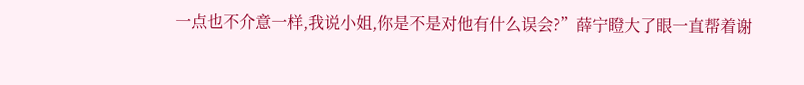一点也不介意一样,我说小姐,你是不是对他有什么误会?”薛宁瞪大了眼一直帮着谢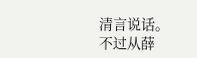清言说话。
不过从薛